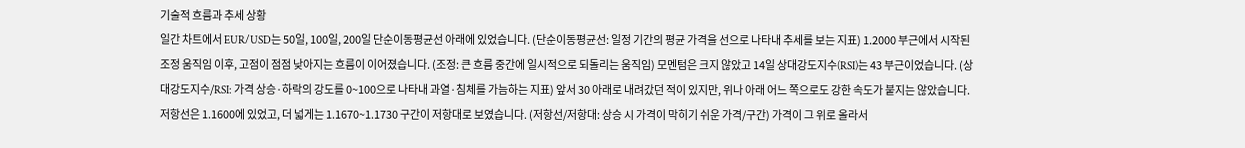기술적 흐름과 추세 상황
일간 차트에서 EUR/USD는 50일, 100일, 200일 단순이동평균선 아래에 있었습니다. (단순이동평균선: 일정 기간의 평균 가격을 선으로 나타내 추세를 보는 지표) 1.2000 부근에서 시작된 조정 움직임 이후, 고점이 점점 낮아지는 흐름이 이어졌습니다. (조정: 큰 흐름 중간에 일시적으로 되돌리는 움직임) 모멘텀은 크지 않았고 14일 상대강도지수(RSI)는 43 부근이었습니다. (상대강도지수/RSI: 가격 상승·하락의 강도를 0~100으로 나타내 과열·침체를 가늠하는 지표) 앞서 30 아래로 내려갔던 적이 있지만, 위나 아래 어느 쪽으로도 강한 속도가 붙지는 않았습니다. 저항선은 1.1600에 있었고, 더 넓게는 1.1670~1.1730 구간이 저항대로 보였습니다. (저항선/저항대: 상승 시 가격이 막히기 쉬운 가격/구간) 가격이 그 위로 올라서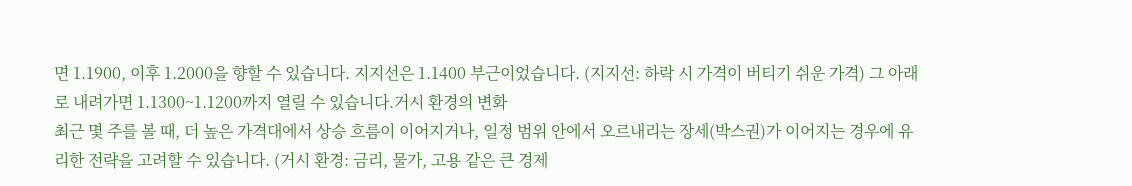면 1.1900, 이후 1.2000을 향할 수 있습니다. 지지선은 1.1400 부근이었습니다. (지지선: 하락 시 가격이 버티기 쉬운 가격) 그 아래로 내려가면 1.1300~1.1200까지 열릴 수 있습니다.거시 환경의 변화
최근 몇 주를 볼 때, 더 높은 가격대에서 상승 흐름이 이어지거나, 일정 범위 안에서 오르내리는 장세(박스권)가 이어지는 경우에 유리한 전략을 고려할 수 있습니다. (거시 환경: 금리, 물가, 고용 같은 큰 경제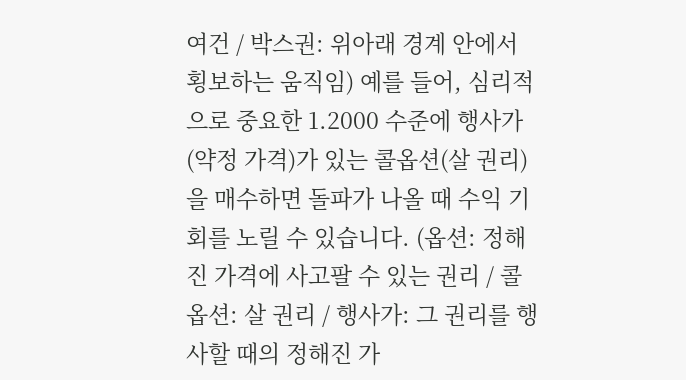여건 / 박스권: 위아래 경계 안에서 횡보하는 움직임) 예를 들어, 심리적으로 중요한 1.2000 수준에 행사가(약정 가격)가 있는 콜옵션(살 권리)을 매수하면 돌파가 나올 때 수익 기회를 노릴 수 있습니다. (옵션: 정해진 가격에 사고팔 수 있는 권리 / 콜옵션: 살 권리 / 행사가: 그 권리를 행사할 때의 정해진 가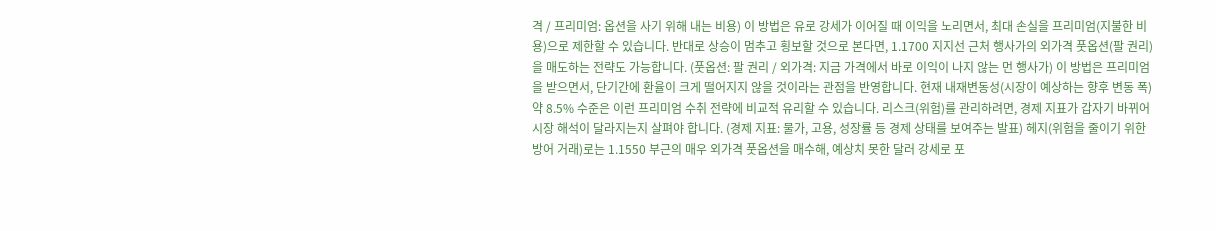격 / 프리미엄: 옵션을 사기 위해 내는 비용) 이 방법은 유로 강세가 이어질 때 이익을 노리면서, 최대 손실을 프리미엄(지불한 비용)으로 제한할 수 있습니다. 반대로 상승이 멈추고 횡보할 것으로 본다면, 1.1700 지지선 근처 행사가의 외가격 풋옵션(팔 권리)을 매도하는 전략도 가능합니다. (풋옵션: 팔 권리 / 외가격: 지금 가격에서 바로 이익이 나지 않는 먼 행사가) 이 방법은 프리미엄을 받으면서, 단기간에 환율이 크게 떨어지지 않을 것이라는 관점을 반영합니다. 현재 내재변동성(시장이 예상하는 향후 변동 폭) 약 8.5% 수준은 이런 프리미엄 수취 전략에 비교적 유리할 수 있습니다. 리스크(위험)를 관리하려면, 경제 지표가 갑자기 바뀌어 시장 해석이 달라지는지 살펴야 합니다. (경제 지표: 물가, 고용, 성장률 등 경제 상태를 보여주는 발표) 헤지(위험을 줄이기 위한 방어 거래)로는 1.1550 부근의 매우 외가격 풋옵션을 매수해, 예상치 못한 달러 강세로 포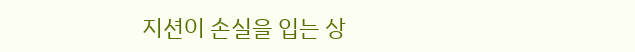지션이 손실을 입는 상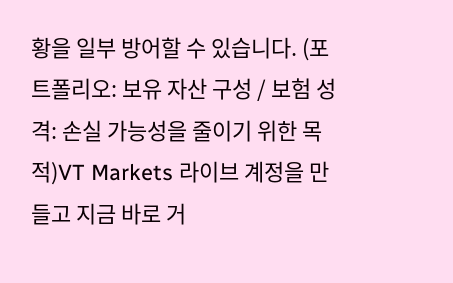황을 일부 방어할 수 있습니다. (포트폴리오: 보유 자산 구성 / 보험 성격: 손실 가능성을 줄이기 위한 목적)VT Markets 라이브 계정을 만들고 지금 바로 거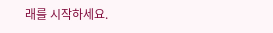래를 시작하세요.